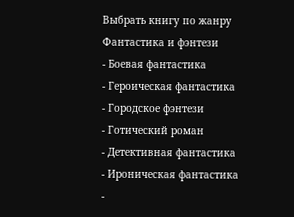Выбрать книгу по жанру
Фантастика и фэнтези
- Боевая фантастика
- Героическая фантастика
- Городское фэнтези
- Готический роман
- Детективная фантастика
- Ироническая фантастика
-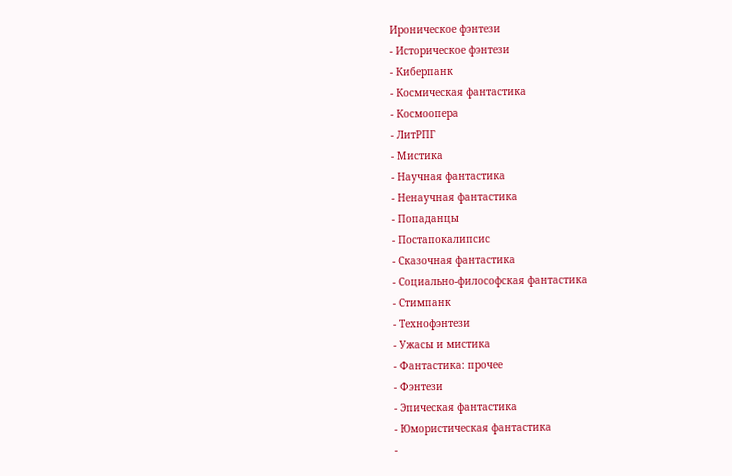Ироническое фэнтези
- Историческое фэнтези
- Киберпанк
- Космическая фантастика
- Космоопера
- ЛитРПГ
- Мистика
- Научная фантастика
- Ненаучная фантастика
- Попаданцы
- Постапокалипсис
- Сказочная фантастика
- Социально-философская фантастика
- Стимпанк
- Технофэнтези
- Ужасы и мистика
- Фантастика: прочее
- Фэнтези
- Эпическая фантастика
- Юмористическая фантастика
-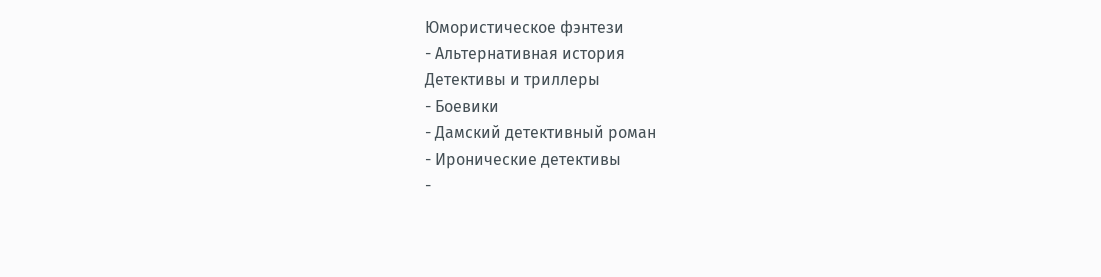Юмористическое фэнтези
- Альтернативная история
Детективы и триллеры
- Боевики
- Дамский детективный роман
- Иронические детективы
-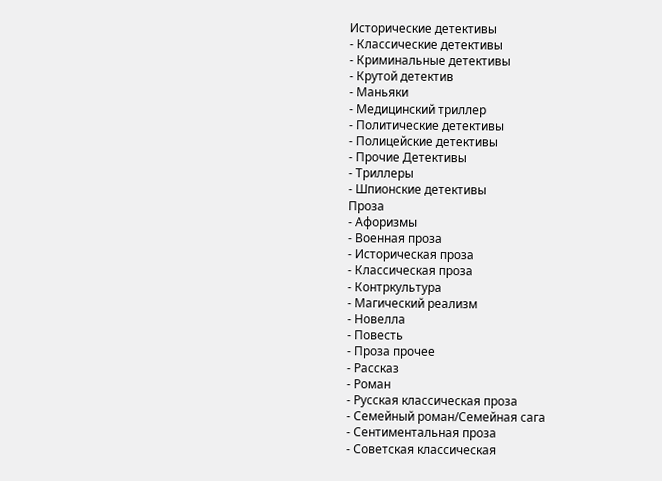Исторические детективы
- Классические детективы
- Криминальные детективы
- Крутой детектив
- Маньяки
- Медицинский триллер
- Политические детективы
- Полицейские детективы
- Прочие Детективы
- Триллеры
- Шпионские детективы
Проза
- Афоризмы
- Военная проза
- Историческая проза
- Классическая проза
- Контркультура
- Магический реализм
- Новелла
- Повесть
- Проза прочее
- Рассказ
- Роман
- Русская классическая проза
- Семейный роман/Семейная сага
- Сентиментальная проза
- Советская классическая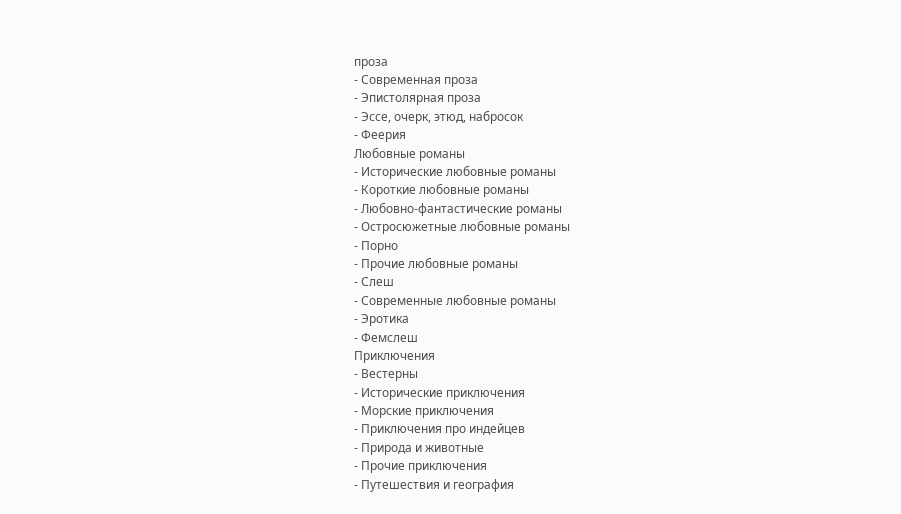проза
- Современная проза
- Эпистолярная проза
- Эссе, очерк, этюд, набросок
- Феерия
Любовные романы
- Исторические любовные романы
- Короткие любовные романы
- Любовно-фантастические романы
- Остросюжетные любовные романы
- Порно
- Прочие любовные романы
- Слеш
- Современные любовные романы
- Эротика
- Фемслеш
Приключения
- Вестерны
- Исторические приключения
- Морские приключения
- Приключения про индейцев
- Природа и животные
- Прочие приключения
- Путешествия и география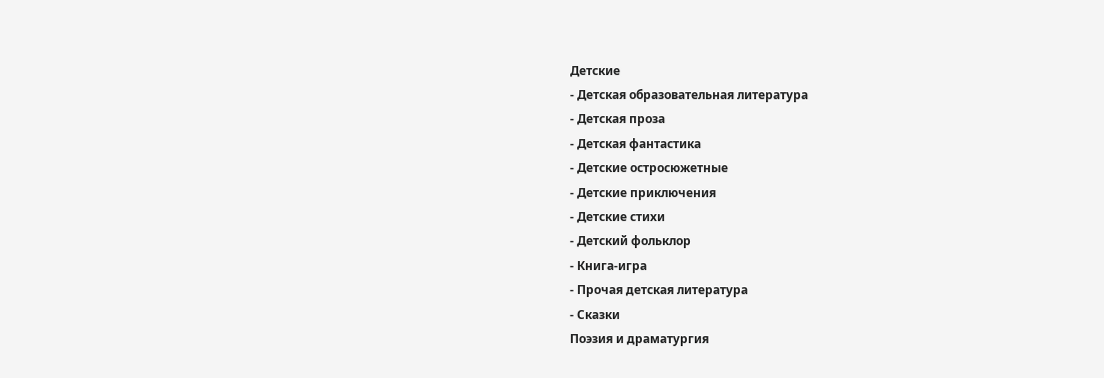Детские
- Детская образовательная литература
- Детская проза
- Детская фантастика
- Детские остросюжетные
- Детские приключения
- Детские стихи
- Детский фольклор
- Книга-игра
- Прочая детская литература
- Сказки
Поэзия и драматургия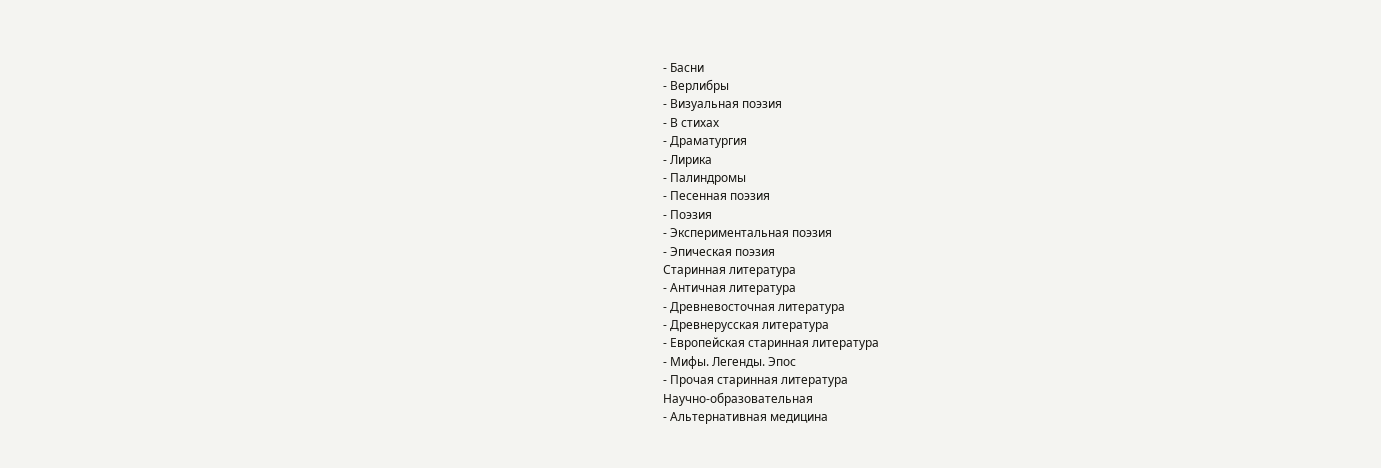- Басни
- Верлибры
- Визуальная поэзия
- В стихах
- Драматургия
- Лирика
- Палиндромы
- Песенная поэзия
- Поэзия
- Экспериментальная поэзия
- Эпическая поэзия
Старинная литература
- Античная литература
- Древневосточная литература
- Древнерусская литература
- Европейская старинная литература
- Мифы. Легенды. Эпос
- Прочая старинная литература
Научно-образовательная
- Альтернативная медицина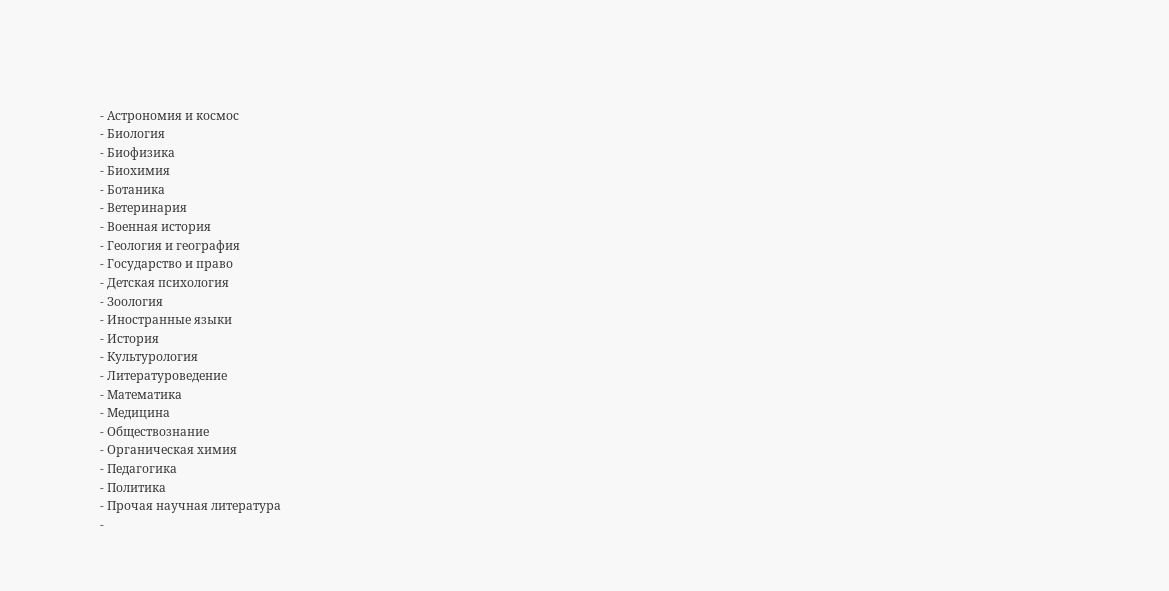- Астрономия и космос
- Биология
- Биофизика
- Биохимия
- Ботаника
- Ветеринария
- Военная история
- Геология и география
- Государство и право
- Детская психология
- Зоология
- Иностранные языки
- История
- Культурология
- Литературоведение
- Математика
- Медицина
- Обществознание
- Органическая химия
- Педагогика
- Политика
- Прочая научная литература
-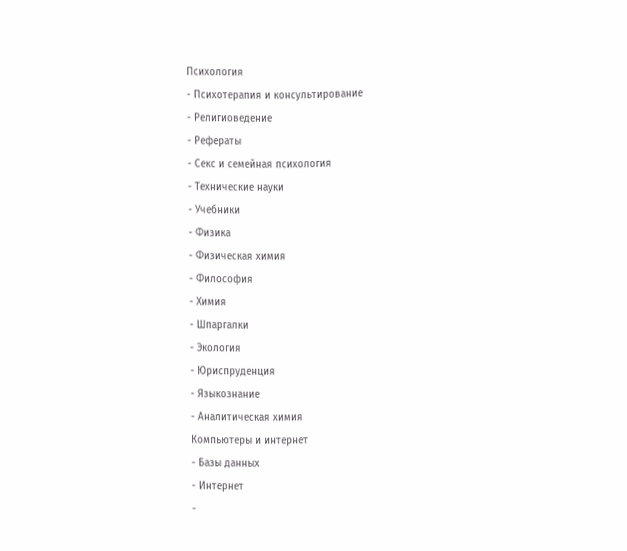Психология
- Психотерапия и консультирование
- Религиоведение
- Рефераты
- Секс и семейная психология
- Технические науки
- Учебники
- Физика
- Физическая химия
- Философия
- Химия
- Шпаргалки
- Экология
- Юриспруденция
- Языкознание
- Аналитическая химия
Компьютеры и интернет
- Базы данных
- Интернет
-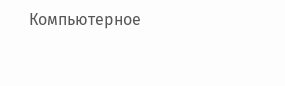Компьютерное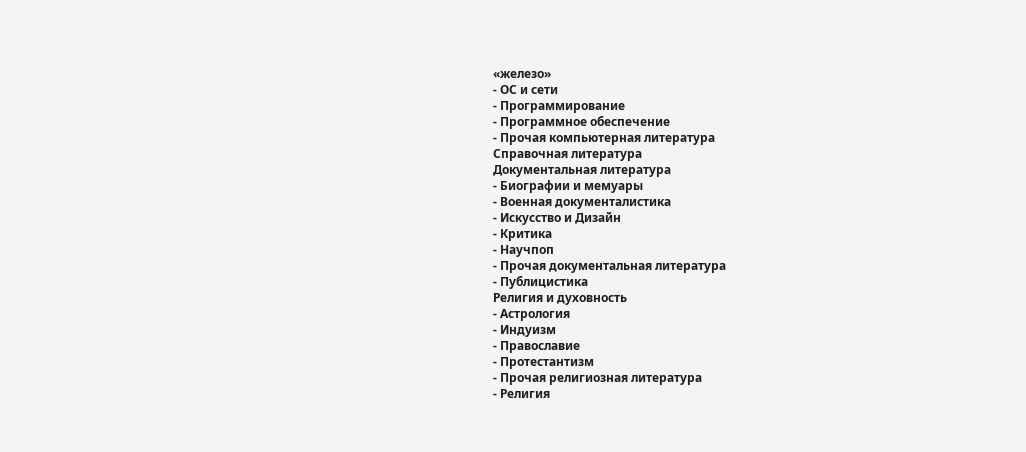«железо»
- ОС и сети
- Программирование
- Программное обеспечение
- Прочая компьютерная литература
Справочная литература
Документальная литература
- Биографии и мемуары
- Военная документалистика
- Искусство и Дизайн
- Критика
- Научпоп
- Прочая документальная литература
- Публицистика
Религия и духовность
- Астрология
- Индуизм
- Православие
- Протестантизм
- Прочая религиозная литература
- Религия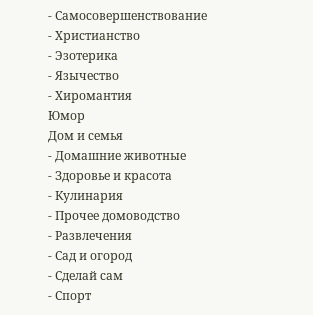- Самосовершенствование
- Христианство
- Эзотерика
- Язычество
- Хиромантия
Юмор
Дом и семья
- Домашние животные
- Здоровье и красота
- Кулинария
- Прочее домоводство
- Развлечения
- Сад и огород
- Сделай сам
- Спорт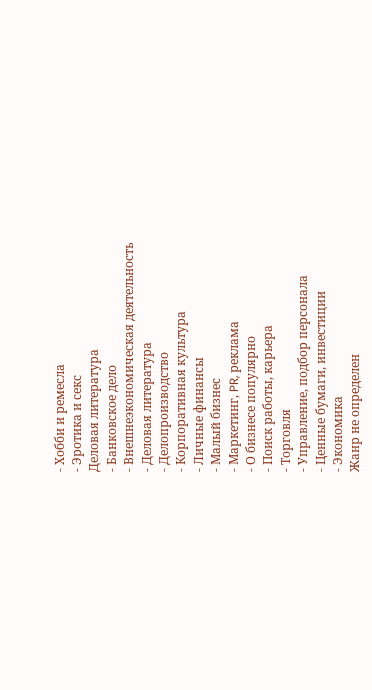- Хобби и ремесла
- Эротика и секс
Деловая литература
- Банковское дело
- Внешнеэкономическая деятельность
- Деловая литература
- Делопроизводство
- Корпоративная культура
- Личные финансы
- Малый бизнес
- Маркетинг, PR, реклама
- О бизнесе популярно
- Поиск работы, карьера
- Торговля
- Управление, подбор персонала
- Ценные бумаги, инвестиции
- Экономика
Жанр не определен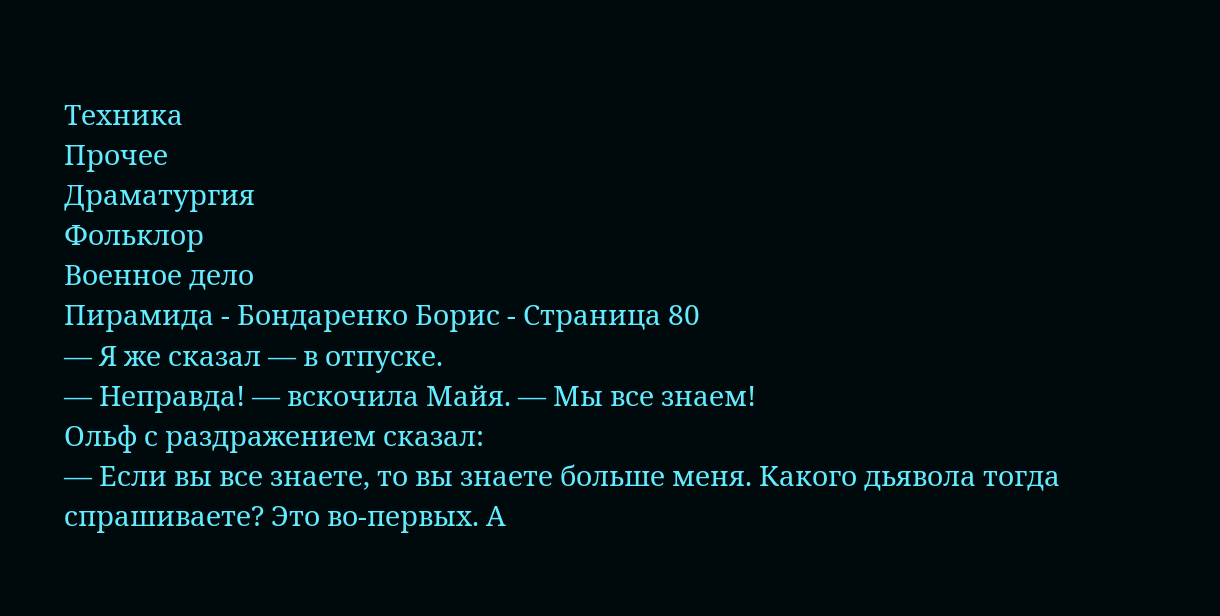Техника
Прочее
Драматургия
Фольклор
Военное дело
Пирамида - Бондаренко Борис - Страница 80
— Я же сказал — в отпуске.
— Неправда! — вскочила Майя. — Мы все знаем!
Ольф с раздражением сказал:
— Если вы все знаете, то вы знаете больше меня. Какого дьявола тогда спрашиваете? Это во-первых. А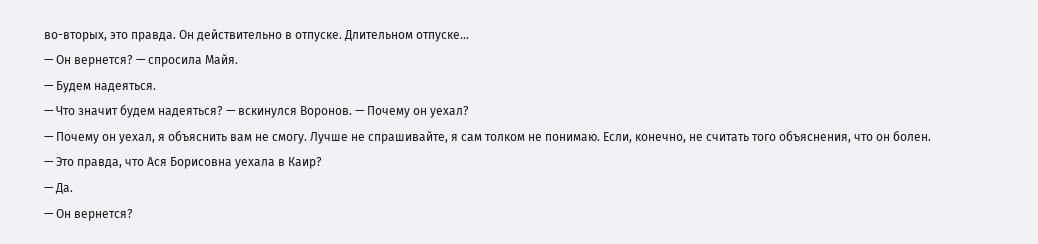во-вторых, это правда. Он действительно в отпуске. Длительном отпуске…
— Он вернется? — спросила Майя.
— Будем надеяться.
— Что значит будем надеяться? — вскинулся Воронов. — Почему он уехал?
— Почему он уехал, я объяснить вам не смогу. Лучше не спрашивайте, я сам толком не понимаю. Если, конечно, не считать того объяснения, что он болен.
— Это правда, что Ася Борисовна уехала в Каир?
— Да.
— Он вернется?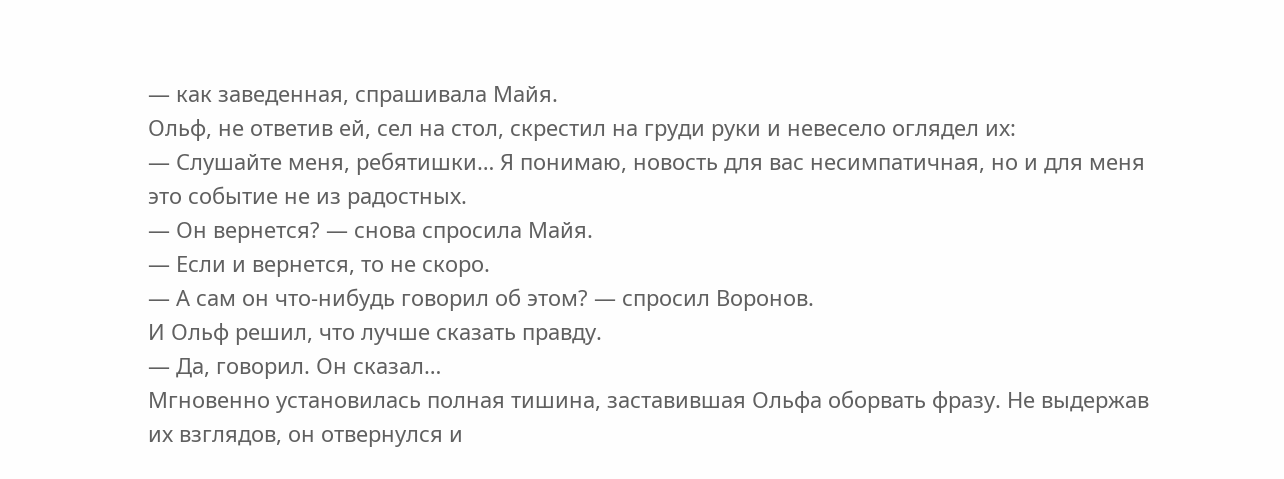— как заведенная, спрашивала Майя.
Ольф, не ответив ей, сел на стол, скрестил на груди руки и невесело оглядел их:
— Слушайте меня, ребятишки… Я понимаю, новость для вас несимпатичная, но и для меня это событие не из радостных.
— Он вернется? — снова спросила Майя.
— Если и вернется, то не скоро.
— А сам он что-нибудь говорил об этом? — спросил Воронов.
И Ольф решил, что лучше сказать правду.
— Да, говорил. Он сказал…
Мгновенно установилась полная тишина, заставившая Ольфа оборвать фразу. Не выдержав их взглядов, он отвернулся и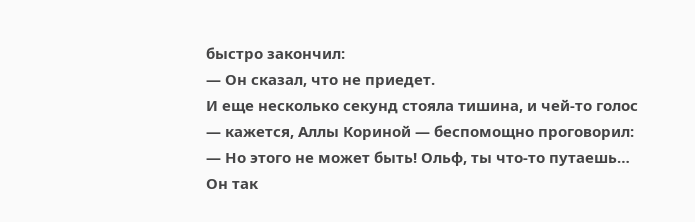быстро закончил:
— Он сказал, что не приедет.
И еще несколько секунд стояла тишина, и чей-то голос — кажется, Аллы Кориной — беспомощно проговорил:
— Но этого не может быть! Ольф, ты что-то путаешь… Он так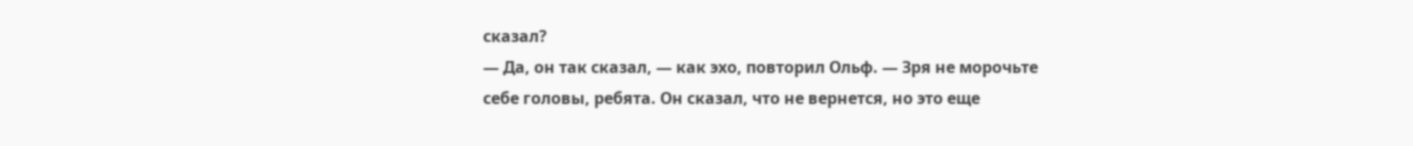сказал?
— Да, он так сказал, — как эхо, повторил Ольф. — Зря не морочьте себе головы, ребята. Он сказал, что не вернется, но это еще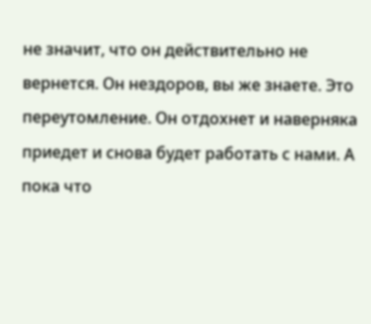не значит, что он действительно не вернется. Он нездоров, вы же знаете. Это переутомление. Он отдохнет и наверняка приедет и снова будет работать с нами. А пока что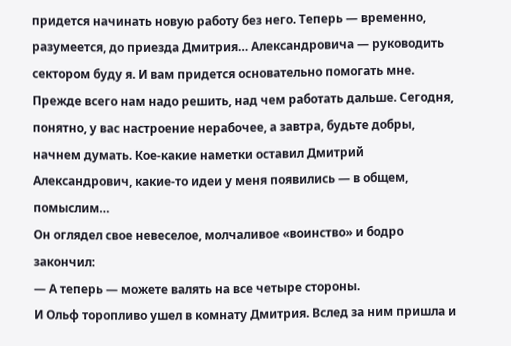придется начинать новую работу без него. Теперь — временно, разумеется, до приезда Дмитрия… Александровича — руководить сектором буду я. И вам придется основательно помогать мне. Прежде всего нам надо решить, над чем работать дальше. Сегодня, понятно, у вас настроение нерабочее, а завтра, будьте добры, начнем думать. Кое-какие наметки оставил Дмитрий Александрович, какие-то идеи у меня появились — в общем, помыслим…
Он оглядел свое невеселое, молчаливое «воинство» и бодро закончил:
— А теперь — можете валять на все четыре стороны.
И Ольф торопливо ушел в комнату Дмитрия. Вслед за ним пришла и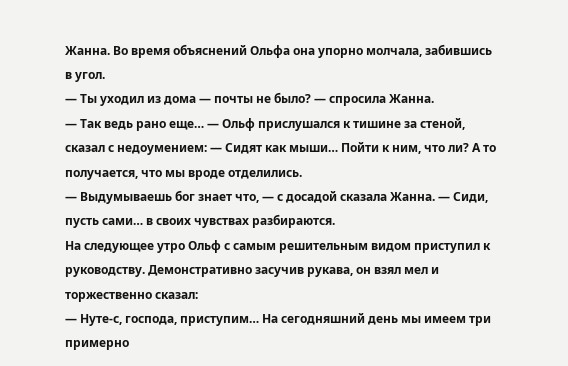Жанна. Во время объяснений Ольфа она упорно молчала, забившись в угол.
— Ты уходил из дома — почты не было? — спросила Жанна.
— Так ведь рано еще… — Ольф прислушался к тишине за стеной, сказал с недоумением: — Сидят как мыши… Пойти к ним, что ли? А то получается, что мы вроде отделились.
— Выдумываешь бог знает что, — с досадой сказала Жанна. — Сиди, пусть сами… в своих чувствах разбираются.
На следующее утро Ольф с самым решительным видом приступил к руководству. Демонстративно засучив рукава, он взял мел и торжественно сказал:
— Нуте-с, господа, приступим… На сегодняшний день мы имеем три примерно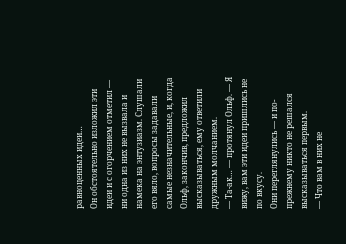равноценных идеи…
Он обстоятельно изложил эти идеи и с огорчением отметил — ни одна из них не вызвала и намека на энтузиазм. Слушали его вяло, вопросы задавали самые незначительные, и, когда Ольф, закончив, предложил высказываться, ему ответили дружным молчанием.
— Та-ак… — протянул Ольф. — Я вижу, вам эти идеи пришлись не по вкусу.
Они переглянулись — и по-прежнему никто не решался высказываться первым.
— Что вам в них не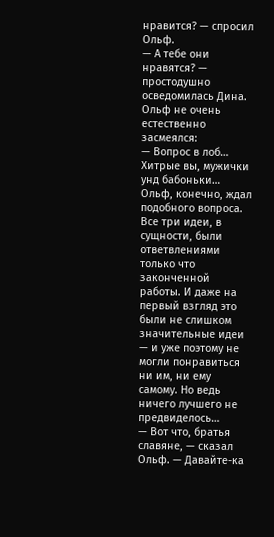нравится? — спросил Ольф.
— А тебе они нравятся? — простодушно осведомилась Дина.
Ольф не очень естественно засмеялся:
— Вопрос в лоб… Хитрые вы, мужички унд бабоньки…
Ольф, конечно, ждал подобного вопроса. Все три идеи, в сущности, были ответвлениями только что законченной работы. И даже на первый взгляд это были не слишком значительные идеи — и уже поэтому не могли понравиться ни им, ни ему самому. Но ведь ничего лучшего не предвиделось…
— Вот что, братья славяне, — сказал Ольф. — Давайте-ка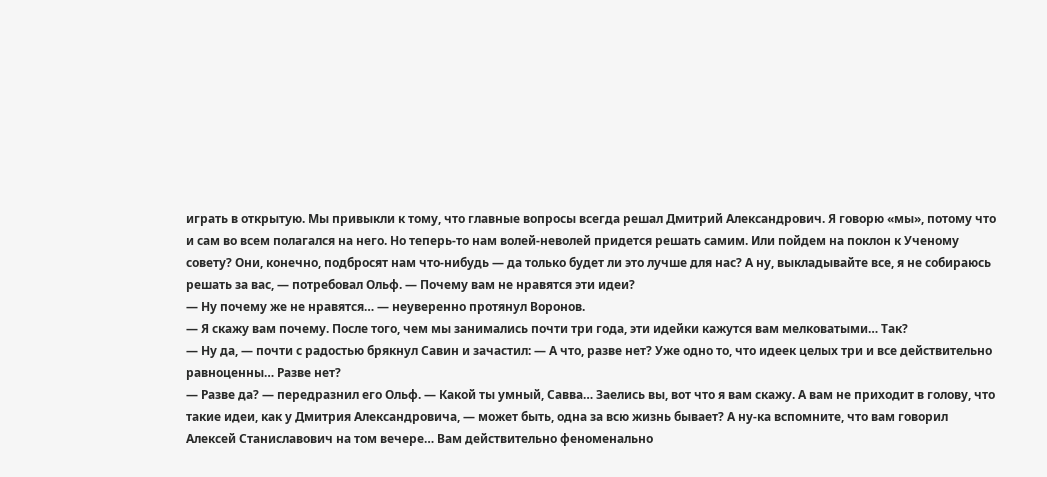играть в открытую. Мы привыкли к тому, что главные вопросы всегда решал Дмитрий Александрович. Я говорю «мы», потому что и сам во всем полагался на него. Но теперь-то нам волей-неволей придется решать самим. Или пойдем на поклон к Ученому совету? Они, конечно, подбросят нам что-нибудь — да только будет ли это лучше для нас? А ну, выкладывайте все, я не собираюсь решать за вас, — потребовал Ольф. — Почему вам не нравятся эти идеи?
— Ну почему же не нравятся… — неуверенно протянул Воронов.
— Я скажу вам почему. После того, чем мы занимались почти три года, эти идейки кажутся вам мелковатыми… Так?
— Ну да, — почти с радостью брякнул Савин и зачастил: — А что, разве нет? Уже одно то, что идеек целых три и все действительно равноценны… Разве нет?
— Разве да? — передразнил его Ольф. — Какой ты умный, Савва… Заелись вы, вот что я вам скажу. А вам не приходит в голову, что такие идеи, как у Дмитрия Александровича, — может быть, одна за всю жизнь бывает? А ну-ка вспомните, что вам говорил Алексей Станиславович на том вечере… Вам действительно феноменально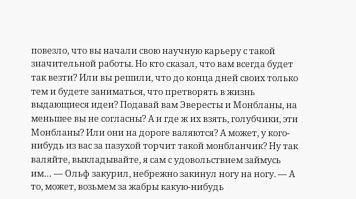повезло, что вы начали свою научную карьеру с такой значительной работы. Но кто сказал, что вам всегда будет так везти? Или вы решили, что до конца дней своих только тем и будете заниматься, что претворять в жизнь выдающиеся идеи? Подавай вам Эвересты и Монбланы, на меньшее вы не согласны? А и где ж их взять, голубчики, эти Монбланы? Или они на дороге валяются? А может, у кого-нибудь из вас за пазухой торчит такой монбланчик? Ну так валяйте, выкладывайте, я сам с удовольствием займусь им… — Ольф закурил, небрежно закинул ногу на ногу. — А то, может, возьмем за жабры какую-нибудь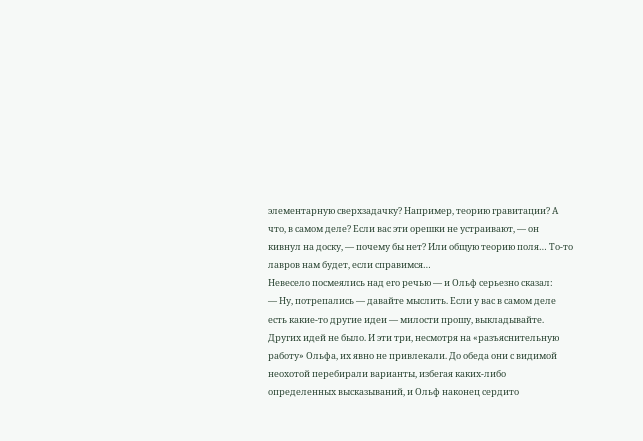элементарную сверхзадачку? Например, теорию гравитации? А что, в самом деле? Если вас эти орешки не устраивают, — он кивнул на доску, — почему бы нет? Или общую теорию поля… То-то лавров нам будет, если справимся…
Невесело посмеялись над его речью — и Ольф серьезно сказал:
— Ну, потрепались — давайте мыслить. Если у вас в самом деле есть какие-то другие идеи — милости прошу, выкладывайте.
Других идей не было. И эти три, несмотря на «разъяснительную работу» Ольфа, их явно не привлекали. До обеда они с видимой неохотой перебирали варианты, избегая каких-либо определенных высказываний, и Ольф наконец сердито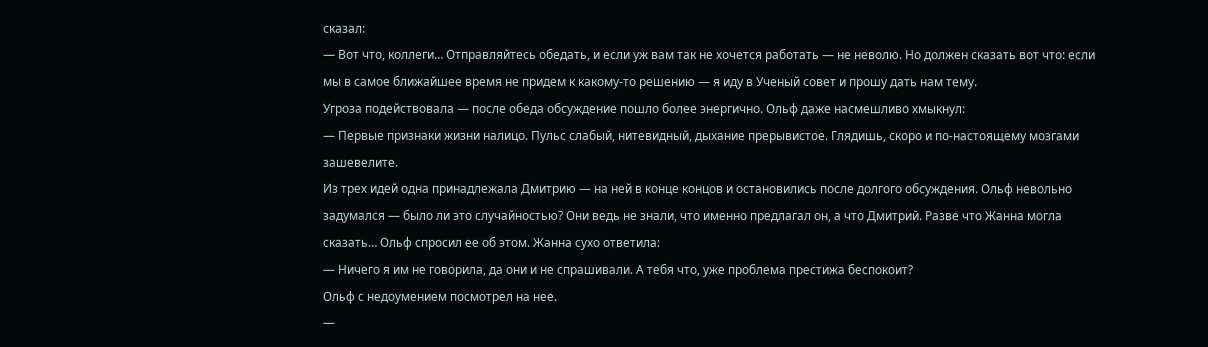сказал:
— Вот что, коллеги… Отправляйтесь обедать, и если уж вам так не хочется работать — не неволю. Но должен сказать вот что: если мы в самое ближайшее время не придем к какому-то решению — я иду в Ученый совет и прошу дать нам тему.
Угроза подействовала — после обеда обсуждение пошло более энергично. Ольф даже насмешливо хмыкнул:
— Первые признаки жизни налицо. Пульс слабый, нитевидный, дыхание прерывистое. Глядишь, скоро и по-настоящему мозгами зашевелите.
Из трех идей одна принадлежала Дмитрию — на ней в конце концов и остановились после долгого обсуждения. Ольф невольно задумался — было ли это случайностью? Они ведь не знали, что именно предлагал он, а что Дмитрий. Разве что Жанна могла сказать… Ольф спросил ее об этом. Жанна сухо ответила:
— Ничего я им не говорила, да они и не спрашивали. А тебя что, уже проблема престижа беспокоит?
Ольф с недоумением посмотрел на нее.
—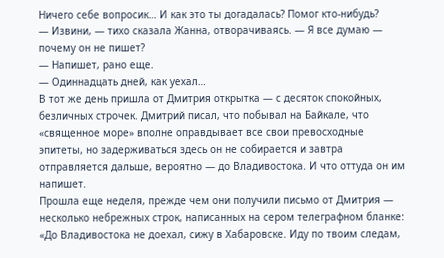Ничего себе вопросик… И как это ты догадалась? Помог кто-нибудь?
— Извини, — тихо сказала Жанна, отворачиваясь. — Я все думаю — почему он не пишет?
— Напишет, рано еще.
— Одиннадцать дней, как уехал…
В тот же день пришла от Дмитрия открытка — с десяток спокойных, безличных строчек. Дмитрий писал, что побывал на Байкале, что «священное море» вполне оправдывает все свои превосходные эпитеты, но задерживаться здесь он не собирается и завтра отправляется дальше, вероятно — до Владивостока. И что оттуда он им напишет.
Прошла еще неделя, прежде чем они получили письмо от Дмитрия — несколько небрежных строк, написанных на сером телеграфном бланке: «До Владивостока не доехал, сижу в Хабаровске. Иду по твоим следам,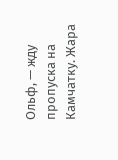Ольф, — жду пропуска на Камчатку. Жара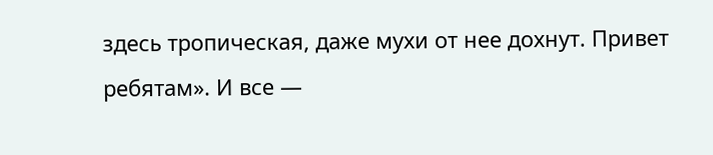здесь тропическая, даже мухи от нее дохнут. Привет ребятам». И все —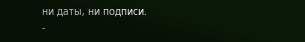ни даты, ни подписи.
-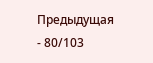Предыдущая
- 80/103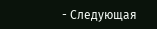- Следующая